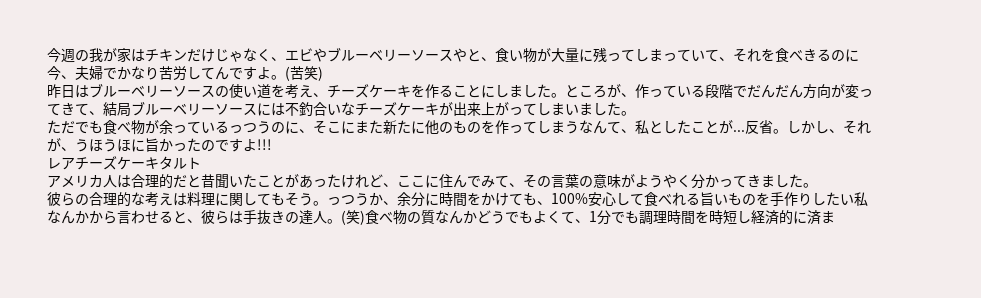今週の我が家はチキンだけじゃなく、エビやブルーベリーソースやと、食い物が大量に残ってしまっていて、それを食べきるのに今、夫婦でかなり苦労してんですよ。(苦笑)
昨日はブルーベリーソースの使い道を考え、チーズケーキを作ることにしました。ところが、作っている段階でだんだん方向が変ってきて、結局ブルーベリーソースには不釣合いなチーズケーキが出来上がってしまいました。
ただでも食べ物が余っているっつうのに、そこにまた新たに他のものを作ってしまうなんて、私としたことが...反省。しかし、それが、うほうほに旨かったのですよ!!!
レアチーズケーキタルト
アメリカ人は合理的だと昔聞いたことがあったけれど、ここに住んでみて、その言葉の意味がようやく分かってきました。
彼らの合理的な考えは料理に関してもそう。っつうか、余分に時間をかけても、100%安心して食べれる旨いものを手作りしたい私なんかから言わせると、彼らは手抜きの達人。(笑)食べ物の質なんかどうでもよくて、1分でも調理時間を時短し経済的に済ま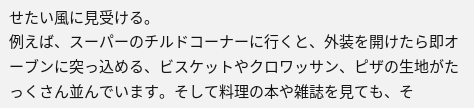せたい風に見受ける。
例えば、スーパーのチルドコーナーに行くと、外装を開けたら即オーブンに突っ込める、ビスケットやクロワッサン、ピザの生地がたっくさん並んでいます。そして料理の本や雑誌を見ても、そ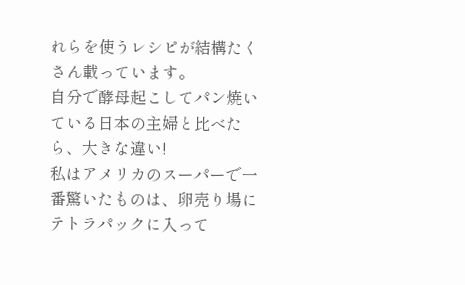れらを使うレシピが結構たくさん載っています。
自分で酵母起こしてパン焼いている日本の主婦と比べたら、大きな違い!
私はアメリカのスーパーで一番驚いたものは、卵売り場にテトラパックに入って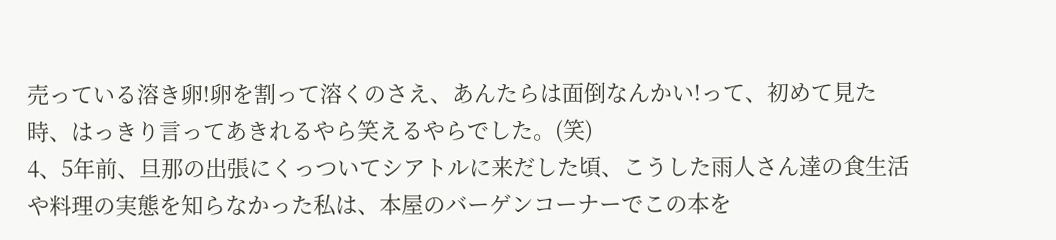売っている溶き卵!卵を割って溶くのさえ、あんたらは面倒なんかい!って、初めて見た時、はっきり言ってあきれるやら笑えるやらでした。(笑)
4、5年前、旦那の出張にくっついてシアトルに来だした頃、こうした雨人さん達の食生活や料理の実態を知らなかった私は、本屋のバーゲンコーナーでこの本を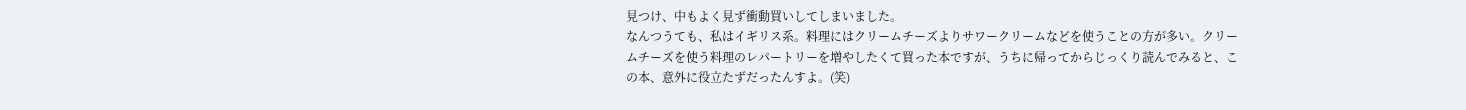見つけ、中もよく見ず衝動買いしてしまいました。
なんつうても、私はイギリス系。料理にはクリームチーズよりサワークリームなどを使うことの方が多い。クリームチーズを使う料理のレパートリーを増やしたくて買った本ですが、うちに帰ってからじっくり読んでみると、この本、意外に役立たずだったんすよ。(笑)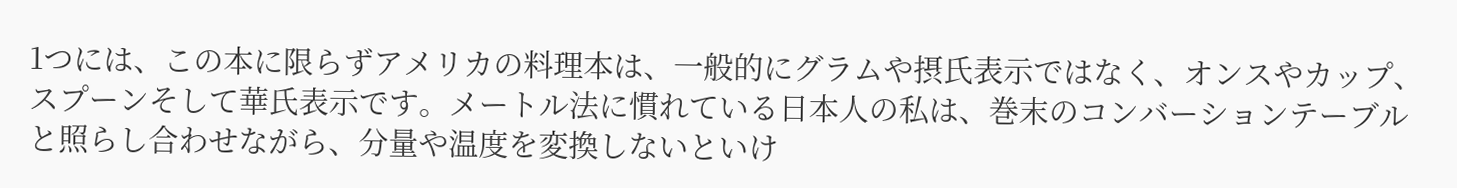1つには、この本に限らずアメリカの料理本は、一般的にグラムや摂氏表示ではなく、オンスやカップ、スプーンそして華氏表示です。メートル法に慣れている日本人の私は、巻末のコンバーションテーブルと照らし合わせながら、分量や温度を変換しないといけ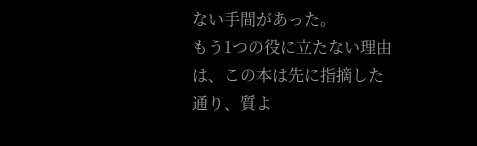ない手間があった。
もう1つの役に立たない理由は、この本は先に指摘した通り、質よ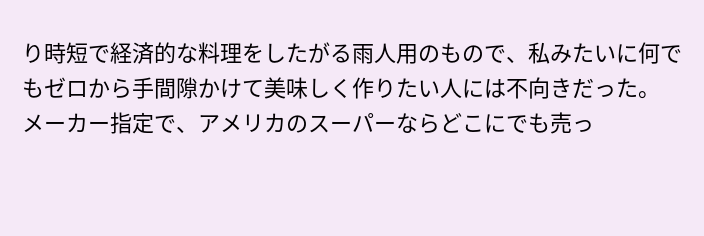り時短で経済的な料理をしたがる雨人用のもので、私みたいに何でもゼロから手間隙かけて美味しく作りたい人には不向きだった。
メーカー指定で、アメリカのスーパーならどこにでも売っ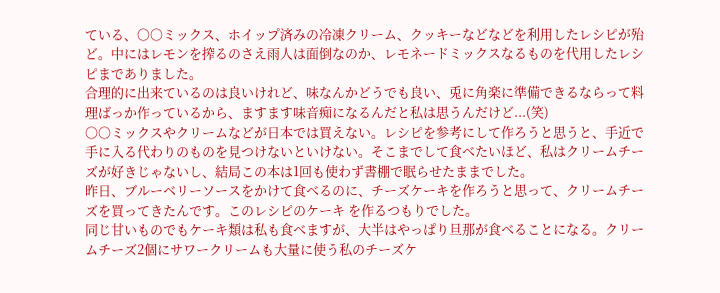ている、〇〇ミックス、ホイップ済みの冷凍クリーム、クッキーなどなどを利用したレシピが殆ど。中にはレモンを搾るのさえ雨人は面倒なのか、レモネードミックスなるものを代用したレシピまでありました。
合理的に出来ているのは良いけれど、味なんかどうでも良い、兎に角楽に準備できるならって料理ばっか作っているから、ますます味音痴になるんだと私は思うんだけど...(笑)
〇〇ミックスやクリームなどが日本では買えない。レシピを参考にして作ろうと思うと、手近で手に入る代わりのものを見つけないといけない。そこまでして食べたいほど、私はクリームチーズが好きじゃないし、結局この本は1回も使わず書棚で眠らせたままでした。
昨日、ブルーベリーソースをかけて食べるのに、チーズケーキを作ろうと思って、クリームチーズを買ってきたんです。このレシピのケーキ を作るつもりでした。
同じ甘いものでもケーキ類は私も食べますが、大半はやっぱり旦那が食べることになる。クリームチーズ2個にサワークリームも大量に使う私のチーズケ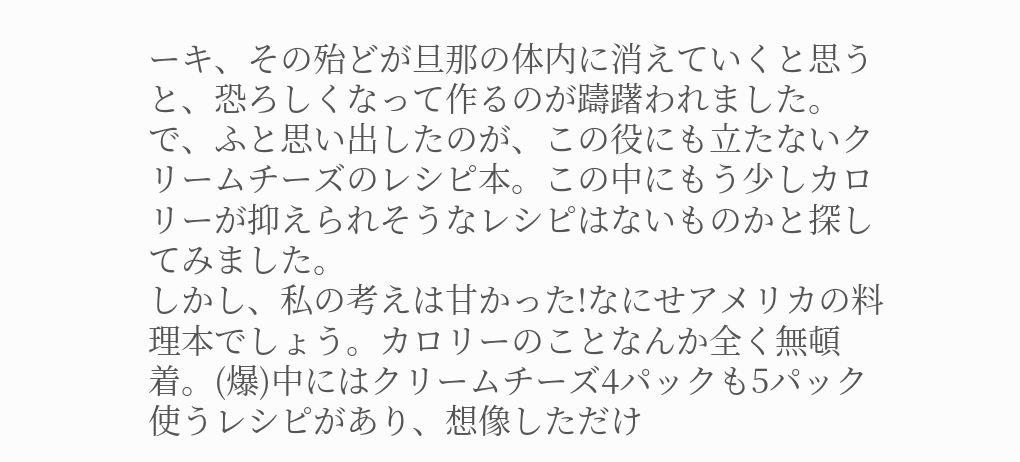ーキ、その殆どが旦那の体内に消えていくと思うと、恐ろしくなって作るのが躊躇われました。
で、ふと思い出したのが、この役にも立たないクリームチーズのレシピ本。この中にもう少しカロリーが抑えられそうなレシピはないものかと探してみました。
しかし、私の考えは甘かった!なにせアメリカの料理本でしょう。カロリーのことなんか全く無頓着。(爆)中にはクリームチーズ4パックも5パック使うレシピがあり、想像しただけ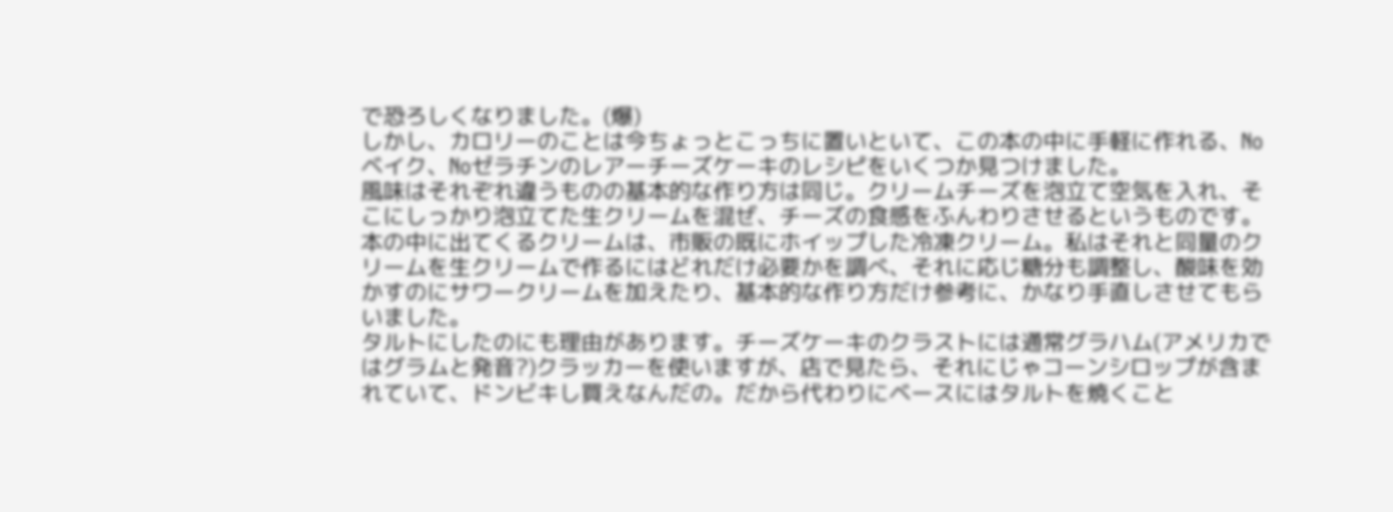で恐ろしくなりました。(爆)
しかし、カロリーのことは今ちょっとこっちに置いといて、この本の中に手軽に作れる、Noベイク、Noゼラチンのレアーチーズケーキのレシピをいくつか見つけました。
風味はそれぞれ違うものの基本的な作り方は同じ。クリームチーズを泡立て空気を入れ、そこにしっかり泡立てた生クリームを混ぜ、チーズの食感をふんわりさせるというものです。
本の中に出てくるクリームは、市販の既にホイップした冷凍クリーム。私はそれと同量のクリームを生クリームで作るにはどれだけ必要かを調べ、それに応じ糖分も調整し、酸味を効かすのにサワークリームを加えたり、基本的な作り方だけ参考に、かなり手直しさせてもらいました。
タルトにしたのにも理由があります。チーズケーキのクラストには通常グラハム(アメリカではグラムと発音?)クラッカーを使いますが、店で見たら、それにじゃコーンシロップが含まれていて、ドンビキし買えなんだの。だから代わりにベースにはタルトを焼くこと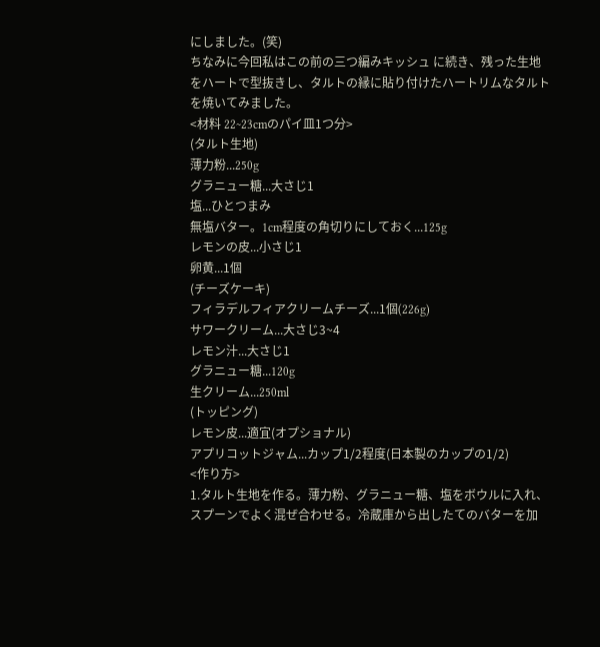にしました。(笑)
ちなみに今回私はこの前の三つ編みキッシュ に続き、残った生地をハートで型抜きし、タルトの縁に貼り付けたハートリムなタルトを焼いてみました。
<材料 22~23cmのパイ皿1つ分>
(タルト生地)
薄力粉...250g
グラニュー糖...大さじ1
塩...ひとつまみ
無塩バター。1cm程度の角切りにしておく...125g
レモンの皮...小さじ1
卵黄...1個
(チーズケーキ)
フィラデルフィアクリームチーズ...1個(226g)
サワークリーム...大さじ3~4
レモン汁...大さじ1
グラニュー糖...120g
生クリーム...250ml
(トッピング)
レモン皮...適宜(オプショナル)
アプリコットジャム...カップ1/2程度(日本製のカップの1/2)
<作り方>
1.タルト生地を作る。薄力粉、グラニュー糖、塩をボウルに入れ、スプーンでよく混ぜ合わせる。冷蔵庫から出したてのバターを加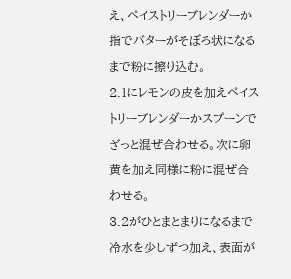え、ペイストリーブレンダーか指でバターがそぼろ状になるまで粉に擦り込む。
2.1にレモンの皮を加えペイストリーブレンダーかスプーンでざっと混ぜ合わせる。次に卵黄を加え同様に粉に混ぜ合わせる。
3.2がひとまとまりになるまで冷水を少しずつ加え、表面が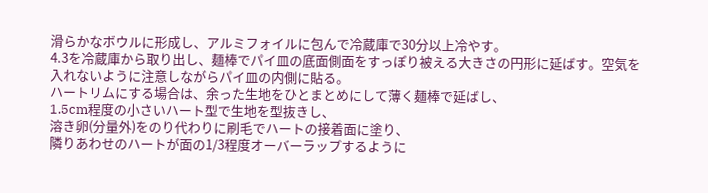滑らかなボウルに形成し、アルミフォイルに包んで冷蔵庫で30分以上冷やす。
4.3を冷蔵庫から取り出し、麺棒でパイ皿の底面側面をすっぽり被える大きさの円形に延ばす。空気を入れないように注意しながらパイ皿の内側に貼る。
ハートリムにする場合は、余った生地をひとまとめにして薄く麺棒で延ばし、
1.5cm程度の小さいハート型で生地を型抜きし、
溶き卵(分量外)をのり代わりに刷毛でハートの接着面に塗り、
隣りあわせのハートが面の1/3程度オーバーラップするように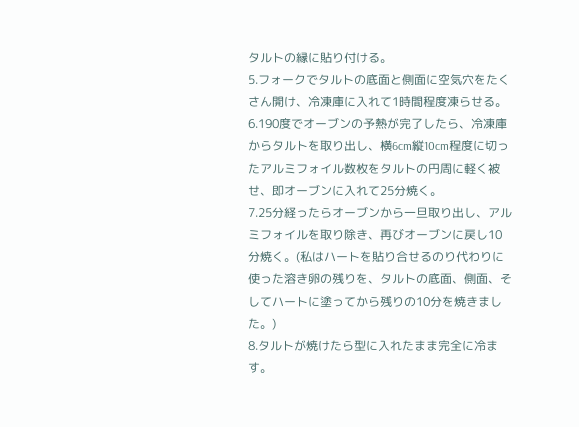タルトの縁に貼り付ける。
5.フォークでタルトの底面と側面に空気穴をたくさん開け、冷凍庫に入れて1時間程度凍らせる。
6.190度でオーブンの予熱が完了したら、冷凍庫からタルトを取り出し、横6cm縦10cm程度に切ったアルミフォイル数枚をタルトの円周に軽く被せ、即オーブンに入れて25分焼く。
7.25分経ったらオーブンから一旦取り出し、アルミフォイルを取り除き、再びオーブンに戻し10分焼く。(私はハートを貼り合せるのり代わりに使った溶き卵の残りを、タルトの底面、側面、そしてハートに塗ってから残りの10分を焼きました。)
8.タルトが焼けたら型に入れたまま完全に冷ます。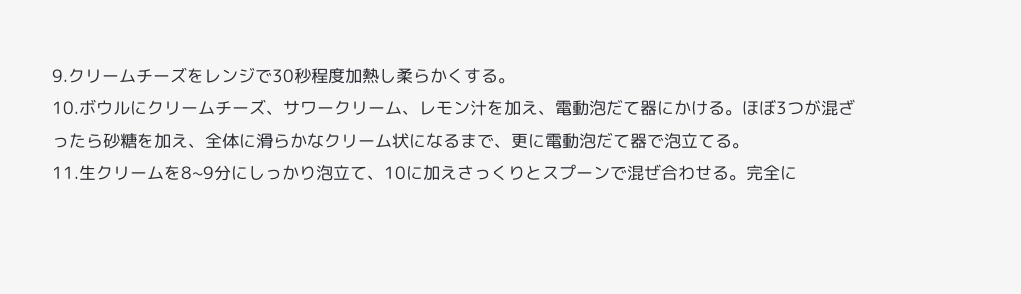9.クリームチーズをレンジで30秒程度加熱し柔らかくする。
10.ボウルにクリームチーズ、サワークリーム、レモン汁を加え、電動泡だて器にかける。ほぼ3つが混ざったら砂糖を加え、全体に滑らかなクリーム状になるまで、更に電動泡だて器で泡立てる。
11.生クリームを8~9分にしっかり泡立て、10に加えさっくりとスプーンで混ぜ合わせる。完全に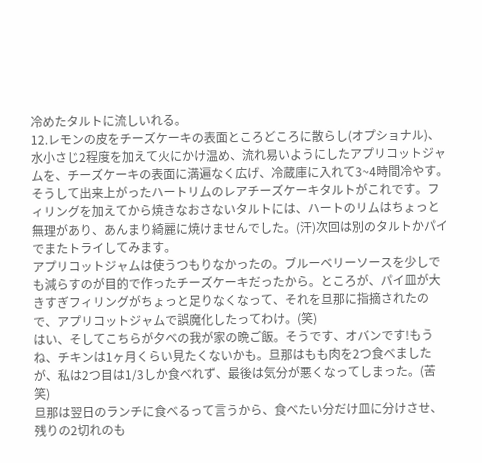冷めたタルトに流しいれる。
12.レモンの皮をチーズケーキの表面ところどころに散らし(オプショナル)、水小さじ2程度を加えて火にかけ温め、流れ易いようにしたアプリコットジャムを、チーズケーキの表面に満遍なく広げ、冷蔵庫に入れて3~4時間冷やす。
そうして出来上がったハートリムのレアチーズケーキタルトがこれです。フィリングを加えてから焼きなおさないタルトには、ハートのリムはちょっと無理があり、あんまり綺麗に焼けませんでした。(汗)次回は別のタルトかパイでまたトライしてみます。
アプリコットジャムは使うつもりなかったの。ブルーベリーソースを少しでも減らすのが目的で作ったチーズケーキだったから。ところが、パイ皿が大きすぎフィリングがちょっと足りなくなって、それを旦那に指摘されたので、アプリコットジャムで誤魔化したってわけ。(笑)
はい、そしてこちらが夕べの我が家の晩ご飯。そうです、オバンです!もうね、チキンは1ヶ月くらい見たくないかも。旦那はもも肉を2つ食べましたが、私は2つ目は1/3しか食べれず、最後は気分が悪くなってしまった。(苦笑)
旦那は翌日のランチに食べるって言うから、食べたい分だけ皿に分けさせ、残りの2切れのも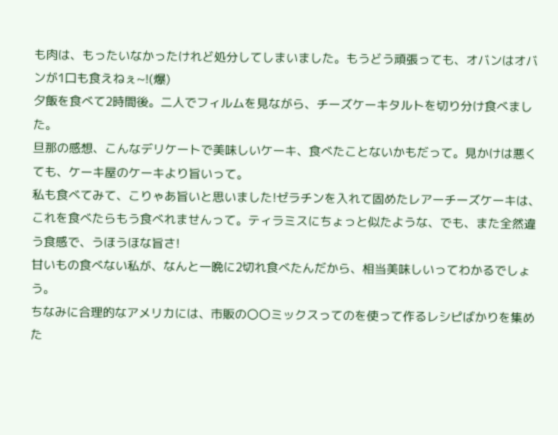も肉は、もったいなかったけれど処分してしまいました。もうどう頑張っても、オバンはオバンが1口も食えねぇ~!(爆)
夕飯を食べて2時間後。二人でフィルムを見ながら、チーズケーキタルトを切り分け食べました。
旦那の感想、こんなデリケートで美味しいケーキ、食べたことないかもだって。見かけは悪くても、ケーキ屋のケーキより旨いって。
私も食べてみて、こりゃあ旨いと思いました!ゼラチンを入れて固めたレアーチーズケーキは、これを食べたらもう食べれませんって。ティラミスにちょっと似たような、でも、また全然違う食感で、うほうほな旨さ!
甘いもの食べない私が、なんと一晩に2切れ食べたんだから、相当美味しいってわかるでしょう。
ちなみに合理的なアメリカには、市販の〇〇ミックスってのを使って作るレシピばかりを集めた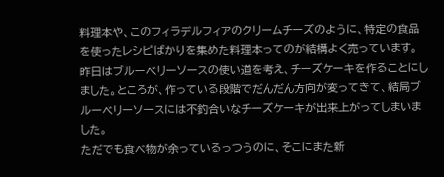料理本や、このフィラデルフィアのクリームチーズのように、特定の食品を使ったレシピばかりを集めた料理本ってのが結構よく売っています。
昨日はブルーベリーソースの使い道を考え、チーズケーキを作ることにしました。ところが、作っている段階でだんだん方向が変ってきて、結局ブルーベリーソースには不釣合いなチーズケーキが出来上がってしまいました。
ただでも食べ物が余っているっつうのに、そこにまた新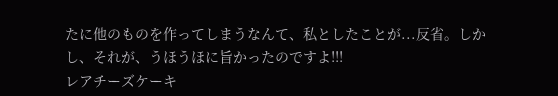たに他のものを作ってしまうなんて、私としたことが...反省。しかし、それが、うほうほに旨かったのですよ!!!
レアチーズケーキ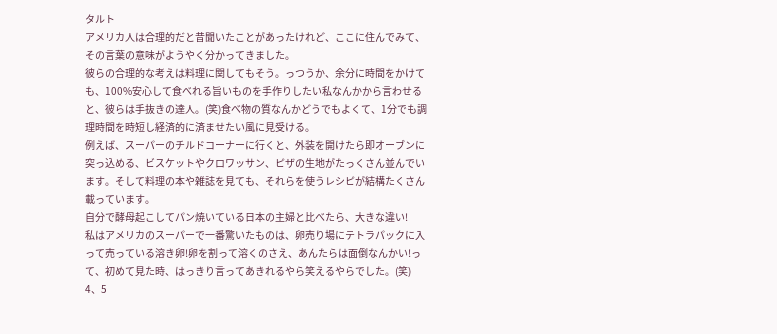タルト
アメリカ人は合理的だと昔聞いたことがあったけれど、ここに住んでみて、その言葉の意味がようやく分かってきました。
彼らの合理的な考えは料理に関してもそう。っつうか、余分に時間をかけても、100%安心して食べれる旨いものを手作りしたい私なんかから言わせると、彼らは手抜きの達人。(笑)食べ物の質なんかどうでもよくて、1分でも調理時間を時短し経済的に済ませたい風に見受ける。
例えば、スーパーのチルドコーナーに行くと、外装を開けたら即オーブンに突っ込める、ビスケットやクロワッサン、ピザの生地がたっくさん並んでいます。そして料理の本や雑誌を見ても、それらを使うレシピが結構たくさん載っています。
自分で酵母起こしてパン焼いている日本の主婦と比べたら、大きな違い!
私はアメリカのスーパーで一番驚いたものは、卵売り場にテトラパックに入って売っている溶き卵!卵を割って溶くのさえ、あんたらは面倒なんかい!って、初めて見た時、はっきり言ってあきれるやら笑えるやらでした。(笑)
4、5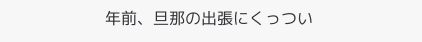年前、旦那の出張にくっつい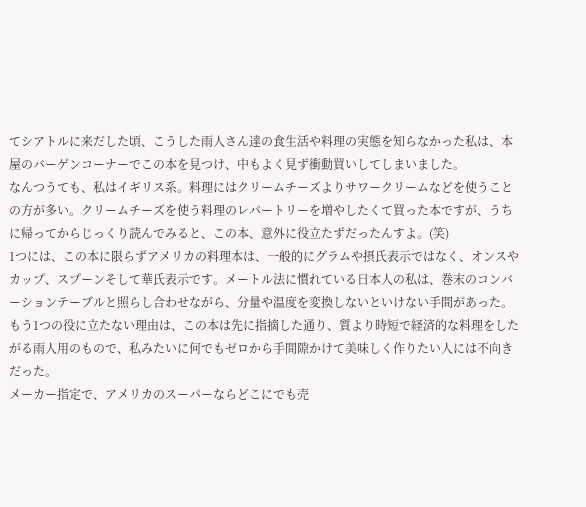てシアトルに来だした頃、こうした雨人さん達の食生活や料理の実態を知らなかった私は、本屋のバーゲンコーナーでこの本を見つけ、中もよく見ず衝動買いしてしまいました。
なんつうても、私はイギリス系。料理にはクリームチーズよりサワークリームなどを使うことの方が多い。クリームチーズを使う料理のレパートリーを増やしたくて買った本ですが、うちに帰ってからじっくり読んでみると、この本、意外に役立たずだったんすよ。(笑)
1つには、この本に限らずアメリカの料理本は、一般的にグラムや摂氏表示ではなく、オンスやカップ、スプーンそして華氏表示です。メートル法に慣れている日本人の私は、巻末のコンバーションテーブルと照らし合わせながら、分量や温度を変換しないといけない手間があった。
もう1つの役に立たない理由は、この本は先に指摘した通り、質より時短で経済的な料理をしたがる雨人用のもので、私みたいに何でもゼロから手間隙かけて美味しく作りたい人には不向きだった。
メーカー指定で、アメリカのスーパーならどこにでも売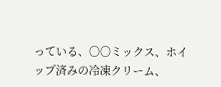っている、〇〇ミックス、ホイップ済みの冷凍クリーム、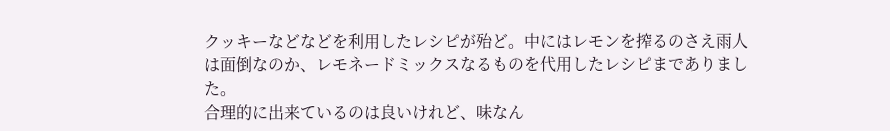クッキーなどなどを利用したレシピが殆ど。中にはレモンを搾るのさえ雨人は面倒なのか、レモネードミックスなるものを代用したレシピまでありました。
合理的に出来ているのは良いけれど、味なん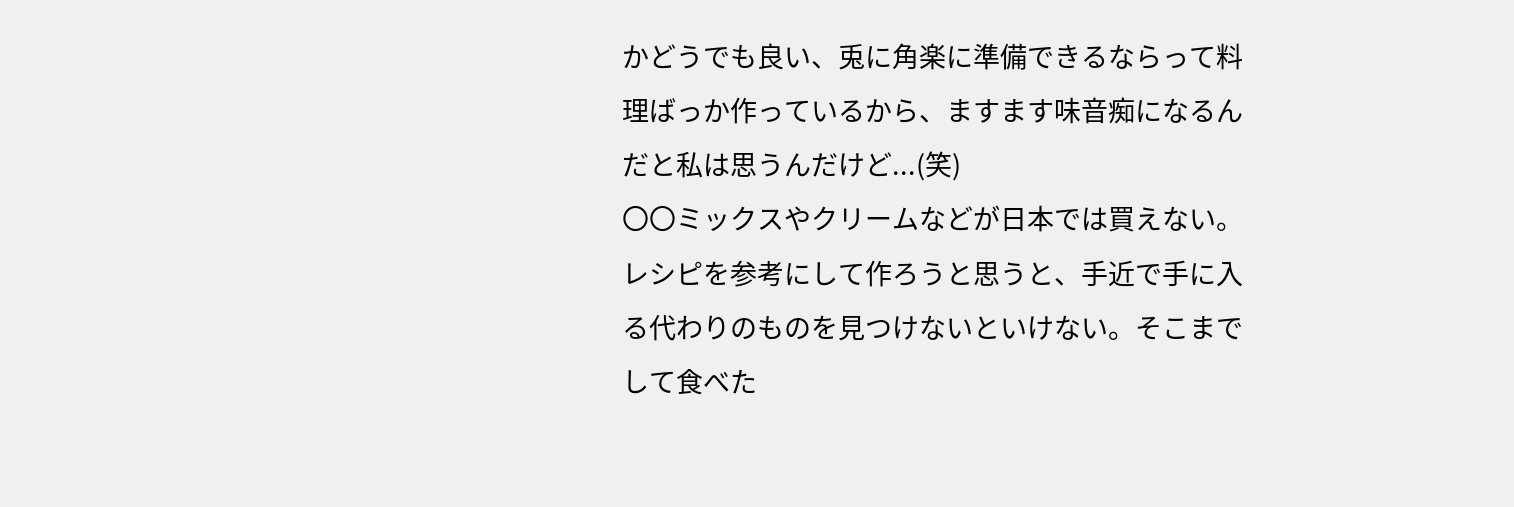かどうでも良い、兎に角楽に準備できるならって料理ばっか作っているから、ますます味音痴になるんだと私は思うんだけど...(笑)
〇〇ミックスやクリームなどが日本では買えない。レシピを参考にして作ろうと思うと、手近で手に入る代わりのものを見つけないといけない。そこまでして食べた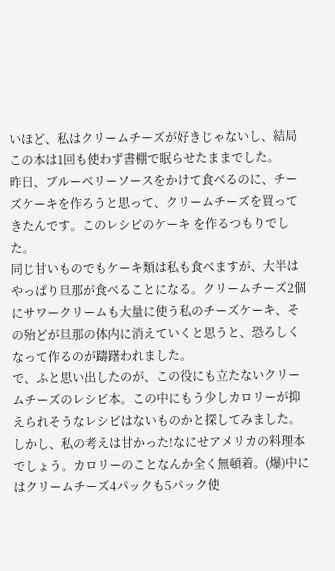いほど、私はクリームチーズが好きじゃないし、結局この本は1回も使わず書棚で眠らせたままでした。
昨日、ブルーベリーソースをかけて食べるのに、チーズケーキを作ろうと思って、クリームチーズを買ってきたんです。このレシピのケーキ を作るつもりでした。
同じ甘いものでもケーキ類は私も食べますが、大半はやっぱり旦那が食べることになる。クリームチーズ2個にサワークリームも大量に使う私のチーズケーキ、その殆どが旦那の体内に消えていくと思うと、恐ろしくなって作るのが躊躇われました。
で、ふと思い出したのが、この役にも立たないクリームチーズのレシピ本。この中にもう少しカロリーが抑えられそうなレシピはないものかと探してみました。
しかし、私の考えは甘かった!なにせアメリカの料理本でしょう。カロリーのことなんか全く無頓着。(爆)中にはクリームチーズ4パックも5パック使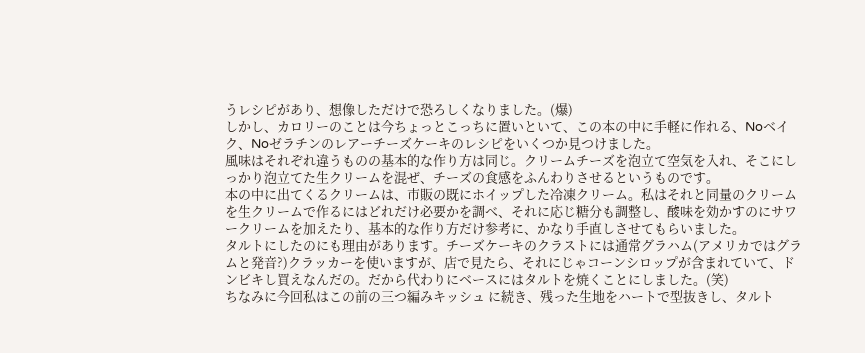うレシピがあり、想像しただけで恐ろしくなりました。(爆)
しかし、カロリーのことは今ちょっとこっちに置いといて、この本の中に手軽に作れる、Noベイク、Noゼラチンのレアーチーズケーキのレシピをいくつか見つけました。
風味はそれぞれ違うものの基本的な作り方は同じ。クリームチーズを泡立て空気を入れ、そこにしっかり泡立てた生クリームを混ぜ、チーズの食感をふんわりさせるというものです。
本の中に出てくるクリームは、市販の既にホイップした冷凍クリーム。私はそれと同量のクリームを生クリームで作るにはどれだけ必要かを調べ、それに応じ糖分も調整し、酸味を効かすのにサワークリームを加えたり、基本的な作り方だけ参考に、かなり手直しさせてもらいました。
タルトにしたのにも理由があります。チーズケーキのクラストには通常グラハム(アメリカではグラムと発音?)クラッカーを使いますが、店で見たら、それにじゃコーンシロップが含まれていて、ドンビキし買えなんだの。だから代わりにベースにはタルトを焼くことにしました。(笑)
ちなみに今回私はこの前の三つ編みキッシュ に続き、残った生地をハートで型抜きし、タルト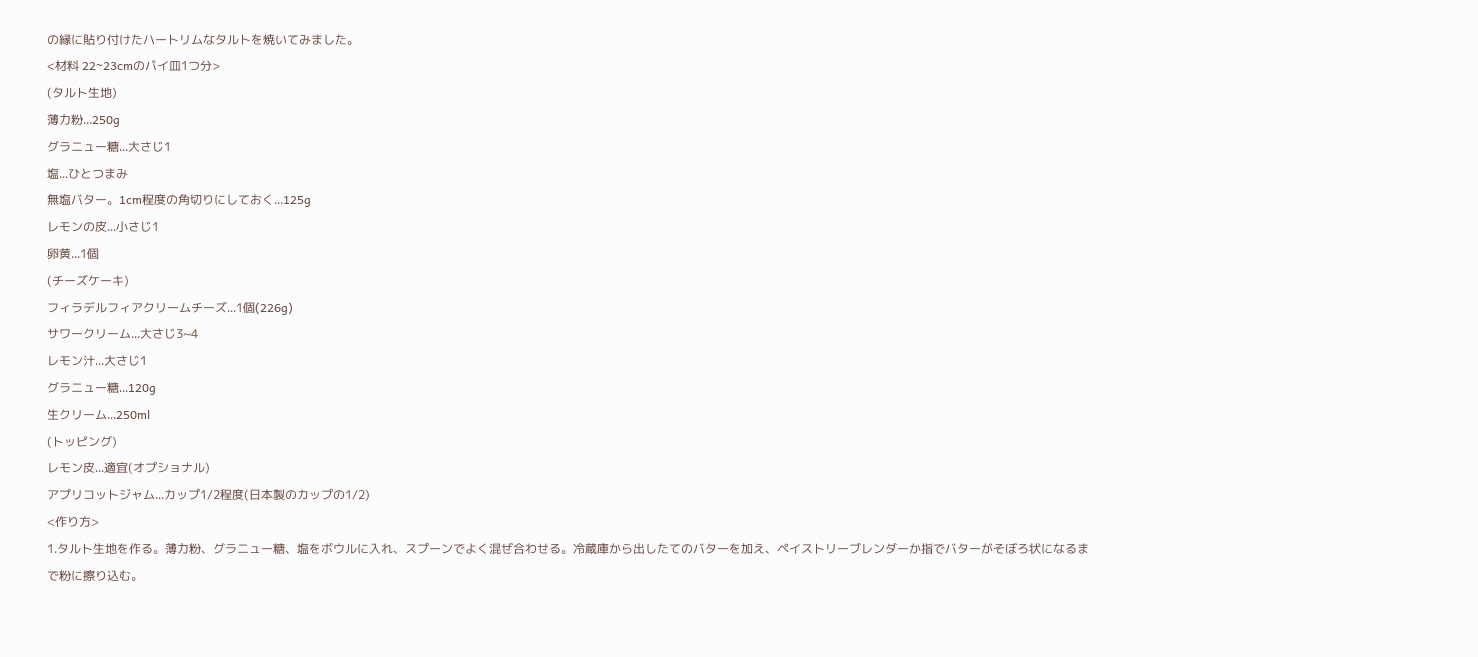の縁に貼り付けたハートリムなタルトを焼いてみました。
<材料 22~23cmのパイ皿1つ分>
(タルト生地)
薄力粉...250g
グラニュー糖...大さじ1
塩...ひとつまみ
無塩バター。1cm程度の角切りにしておく...125g
レモンの皮...小さじ1
卵黄...1個
(チーズケーキ)
フィラデルフィアクリームチーズ...1個(226g)
サワークリーム...大さじ3~4
レモン汁...大さじ1
グラニュー糖...120g
生クリーム...250ml
(トッピング)
レモン皮...適宜(オプショナル)
アプリコットジャム...カップ1/2程度(日本製のカップの1/2)
<作り方>
1.タルト生地を作る。薄力粉、グラニュー糖、塩をボウルに入れ、スプーンでよく混ぜ合わせる。冷蔵庫から出したてのバターを加え、ペイストリーブレンダーか指でバターがそぼろ状になるまで粉に擦り込む。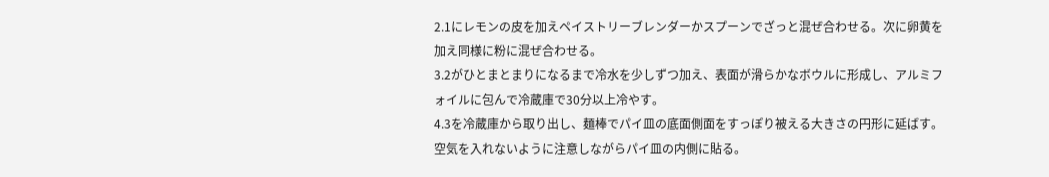2.1にレモンの皮を加えペイストリーブレンダーかスプーンでざっと混ぜ合わせる。次に卵黄を加え同様に粉に混ぜ合わせる。
3.2がひとまとまりになるまで冷水を少しずつ加え、表面が滑らかなボウルに形成し、アルミフォイルに包んで冷蔵庫で30分以上冷やす。
4.3を冷蔵庫から取り出し、麺棒でパイ皿の底面側面をすっぽり被える大きさの円形に延ばす。空気を入れないように注意しながらパイ皿の内側に貼る。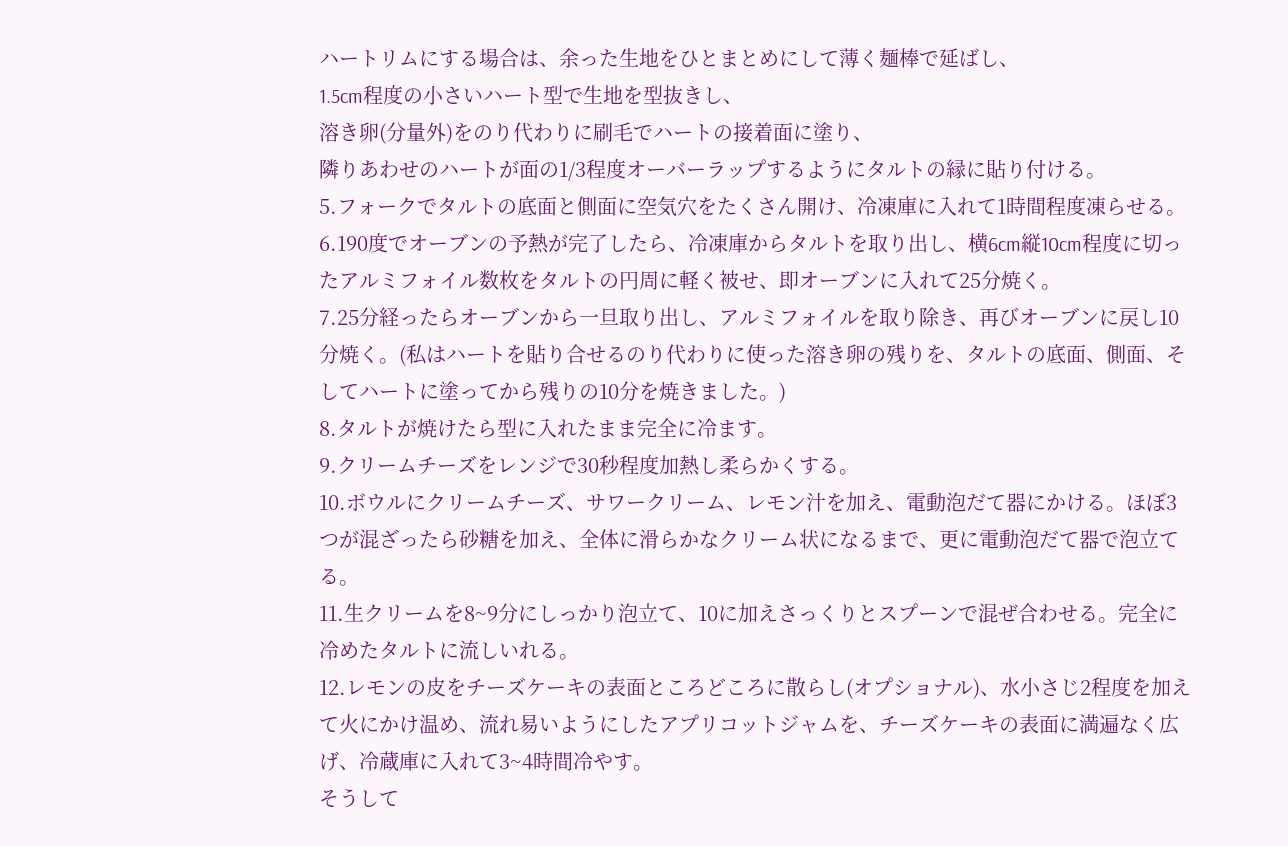ハートリムにする場合は、余った生地をひとまとめにして薄く麺棒で延ばし、
1.5cm程度の小さいハート型で生地を型抜きし、
溶き卵(分量外)をのり代わりに刷毛でハートの接着面に塗り、
隣りあわせのハートが面の1/3程度オーバーラップするようにタルトの縁に貼り付ける。
5.フォークでタルトの底面と側面に空気穴をたくさん開け、冷凍庫に入れて1時間程度凍らせる。
6.190度でオーブンの予熱が完了したら、冷凍庫からタルトを取り出し、横6cm縦10cm程度に切ったアルミフォイル数枚をタルトの円周に軽く被せ、即オーブンに入れて25分焼く。
7.25分経ったらオーブンから一旦取り出し、アルミフォイルを取り除き、再びオーブンに戻し10分焼く。(私はハートを貼り合せるのり代わりに使った溶き卵の残りを、タルトの底面、側面、そしてハートに塗ってから残りの10分を焼きました。)
8.タルトが焼けたら型に入れたまま完全に冷ます。
9.クリームチーズをレンジで30秒程度加熱し柔らかくする。
10.ボウルにクリームチーズ、サワークリーム、レモン汁を加え、電動泡だて器にかける。ほぼ3つが混ざったら砂糖を加え、全体に滑らかなクリーム状になるまで、更に電動泡だて器で泡立てる。
11.生クリームを8~9分にしっかり泡立て、10に加えさっくりとスプーンで混ぜ合わせる。完全に冷めたタルトに流しいれる。
12.レモンの皮をチーズケーキの表面ところどころに散らし(オプショナル)、水小さじ2程度を加えて火にかけ温め、流れ易いようにしたアプリコットジャムを、チーズケーキの表面に満遍なく広げ、冷蔵庫に入れて3~4時間冷やす。
そうして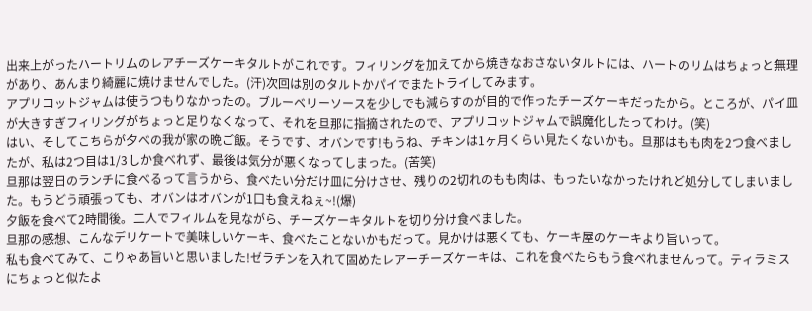出来上がったハートリムのレアチーズケーキタルトがこれです。フィリングを加えてから焼きなおさないタルトには、ハートのリムはちょっと無理があり、あんまり綺麗に焼けませんでした。(汗)次回は別のタルトかパイでまたトライしてみます。
アプリコットジャムは使うつもりなかったの。ブルーベリーソースを少しでも減らすのが目的で作ったチーズケーキだったから。ところが、パイ皿が大きすぎフィリングがちょっと足りなくなって、それを旦那に指摘されたので、アプリコットジャムで誤魔化したってわけ。(笑)
はい、そしてこちらが夕べの我が家の晩ご飯。そうです、オバンです!もうね、チキンは1ヶ月くらい見たくないかも。旦那はもも肉を2つ食べましたが、私は2つ目は1/3しか食べれず、最後は気分が悪くなってしまった。(苦笑)
旦那は翌日のランチに食べるって言うから、食べたい分だけ皿に分けさせ、残りの2切れのもも肉は、もったいなかったけれど処分してしまいました。もうどう頑張っても、オバンはオバンが1口も食えねぇ~!(爆)
夕飯を食べて2時間後。二人でフィルムを見ながら、チーズケーキタルトを切り分け食べました。
旦那の感想、こんなデリケートで美味しいケーキ、食べたことないかもだって。見かけは悪くても、ケーキ屋のケーキより旨いって。
私も食べてみて、こりゃあ旨いと思いました!ゼラチンを入れて固めたレアーチーズケーキは、これを食べたらもう食べれませんって。ティラミスにちょっと似たよ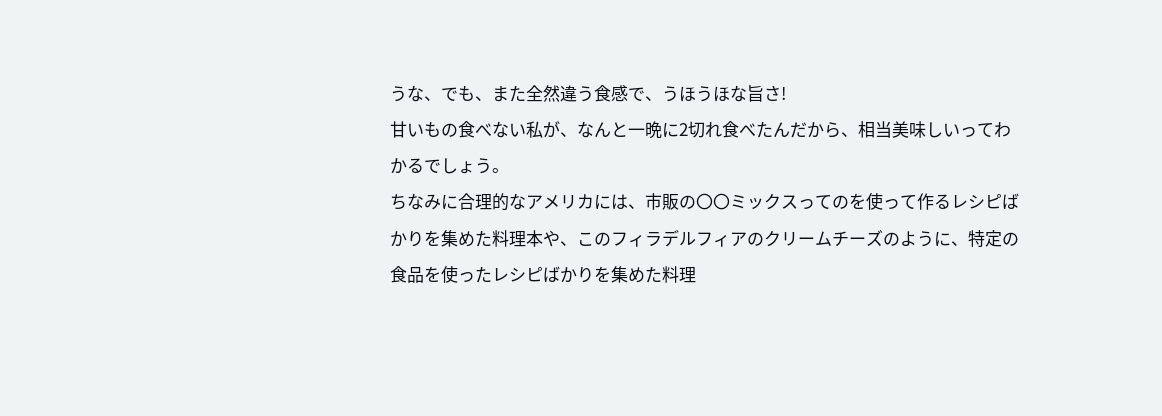うな、でも、また全然違う食感で、うほうほな旨さ!
甘いもの食べない私が、なんと一晩に2切れ食べたんだから、相当美味しいってわかるでしょう。
ちなみに合理的なアメリカには、市販の〇〇ミックスってのを使って作るレシピばかりを集めた料理本や、このフィラデルフィアのクリームチーズのように、特定の食品を使ったレシピばかりを集めた料理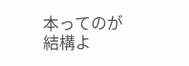本ってのが結構よ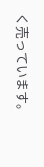く売っています。